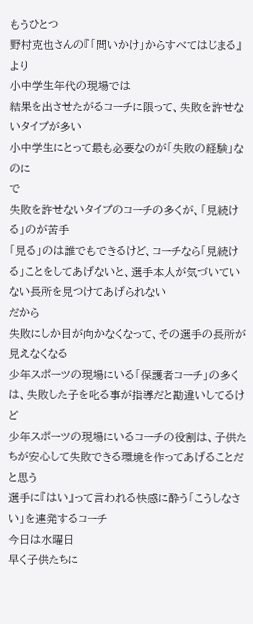もうひとつ
野村克也さんの『「問いかけ」からすべてはじまる』より
小中学生年代の現場では
結果を出させたがるコーチに限って、失敗を許せないタイプが多い
小中学生にとって最も必要なのが「失敗の経験」なのに
で
失敗を許せないタイプのコーチの多くが、「見続ける」のが苦手
「見る」のは誰でもできるけど、コーチなら「見続ける」ことをしてあげないと、選手本人が気づいていない長所を見つけてあげられない
だから
失敗にしか目が向かなくなって、その選手の長所が見えなくなる
少年スポーツの現場にいる「保護者コーチ」の多くは、失敗した子を叱る事が指導だと勘違いしてるけど
少年スポーツの現場にいるコーチの役割は、子供たちが安心して失敗できる環境を作ってあげることだと思う
選手に『はい』って言われる快感に酔う「こうしなさい」を連発するコーチ
今日は水曜日
早く子供たちに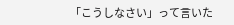「こうしなさい」って言いた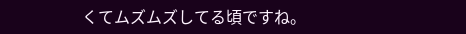くてムズムズしてる頃ですね。